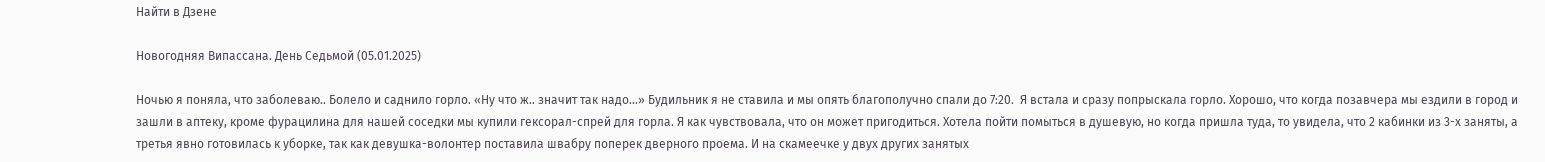Найти в Дзене

Новогодняя Випассана. День Седьмой (05.01.2025)

Ночью я поняла, что заболеваю.. Болело и саднило горло. «Ну что ж.. значит так надо…» Будильник я не ставила и мы опять благополучно спали до 7:20.  Я встала и сразу попрыскала горло. Хорошо, что когда позавчера мы ездили в город и зашли в аптеку, кроме фурацилина для нашей соседки мы купили гексорал-спрей для горла. Я как чувствовала, что он может пригодиться. Хотела пойти помыться в душевую, но когда пришла туда, то увидела, что 2 кабинки из 3-х заняты, а третья явно готовилась к уборке, так как девушка-волонтер поставила швабру поперек дверного проема. И на скамеечке у двух других занятых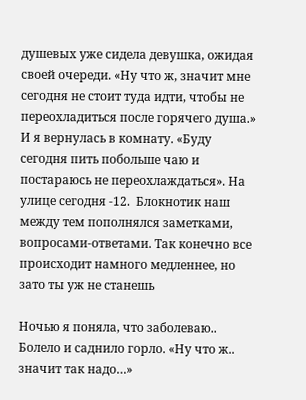душевых уже сидела девушка, ожидая своей очереди. «Ну что ж, значит мне сегодня не стоит туда идти, чтобы не переохладиться после горячего душа.» И я вернулась в комнату. «Буду сегодня пить побольше чаю и постараюсь не переохлаждаться». На улице сегодня -12.  Блокнотик наш между тем пополнялся заметками, вопросами-ответами. Так конечно все происходит намного медленнее, но зато ты уж не станешь

Ночью я поняла, что заболеваю.. Болело и саднило горло. «Ну что ж.. значит так надо…»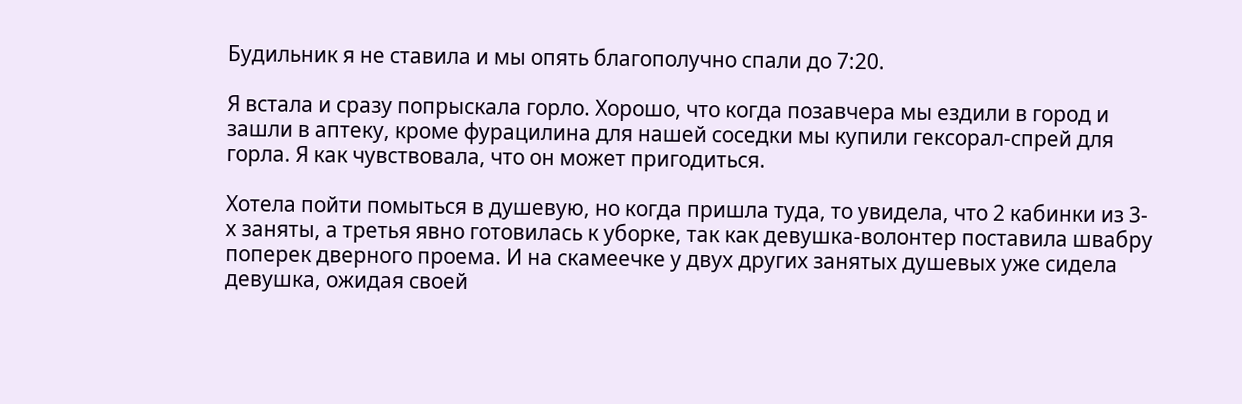Будильник я не ставила и мы опять благополучно спали до 7:20.

Я встала и сразу попрыскала горло. Хорошо, что когда позавчера мы ездили в город и зашли в аптеку, кроме фурацилина для нашей соседки мы купили гексорал-спрей для горла. Я как чувствовала, что он может пригодиться.

Хотела пойти помыться в душевую, но когда пришла туда, то увидела, что 2 кабинки из 3-х заняты, а третья явно готовилась к уборке, так как девушка-волонтер поставила швабру поперек дверного проема. И на скамеечке у двух других занятых душевых уже сидела девушка, ожидая своей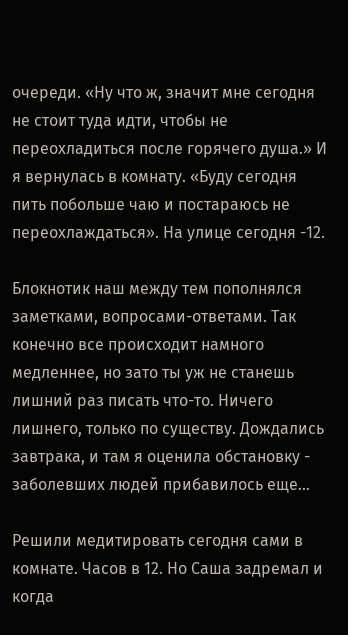очереди. «Ну что ж, значит мне сегодня не стоит туда идти, чтобы не переохладиться после горячего душа.» И я вернулась в комнату. «Буду сегодня пить побольше чаю и постараюсь не переохлаждаться». На улице сегодня -12.

Блокнотик наш между тем пополнялся заметками, вопросами-ответами. Так конечно все происходит намного медленнее, но зато ты уж не станешь лишний раз писать что-то. Ничего лишнего, только по существу. Дождались завтрака, и там я оценила обстановку - заболевших людей прибавилось еще…

Решили медитировать сегодня сами в комнате. Часов в 12. Но Саша задремал и когда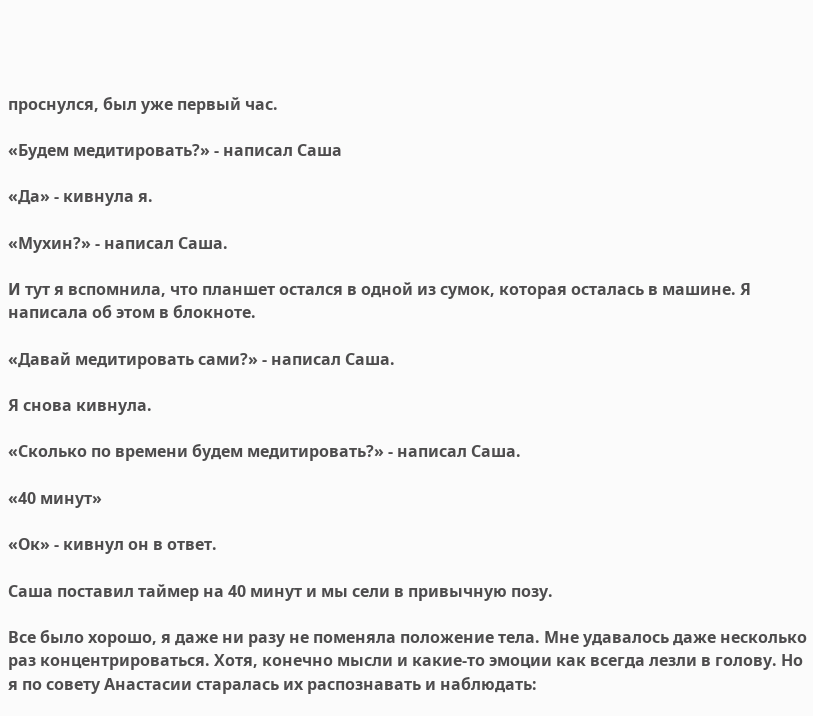проснулся, был уже первый час.

«Будем медитировать?» - написал Саша

«Да» - кивнула я.

«Мухин?» - написал Саша.

И тут я вспомнила, что планшет остался в одной из сумок, которая осталась в машине. Я написала об этом в блокноте.

«Давай медитировать сами?» - написал Саша.

Я снова кивнула.

«Сколько по времени будем медитировать?» - написал Саша.

«40 минут»

«Ок» - кивнул он в ответ.

Саша поставил таймер на 40 минут и мы сели в привычную позу.

Все было хорошо, я даже ни разу не поменяла положение тела. Мне удавалось даже несколько раз концентрироваться. Хотя, конечно мысли и какие-то эмоции как всегда лезли в голову. Но я по совету Анастасии старалась их распознавать и наблюдать: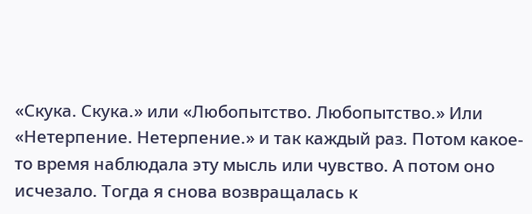«Скука. Скука.» или «Любопытство. Любопытство.» Или «Нетерпение. Нетерпение.» и так каждый раз. Потом какое-то время наблюдала эту мысль или чувство. А потом оно исчезало. Тогда я снова возвращалась к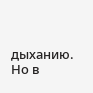дыханию. Но в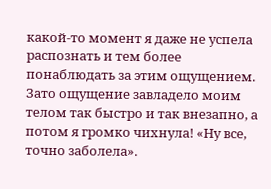какой-то момент я даже не успела распознать и тем более понаблюдать за этим ощущением. Зато ощущение завладело моим телом так быстро и так внезапно, а потом я громко чихнула! «Ну все, точно заболела».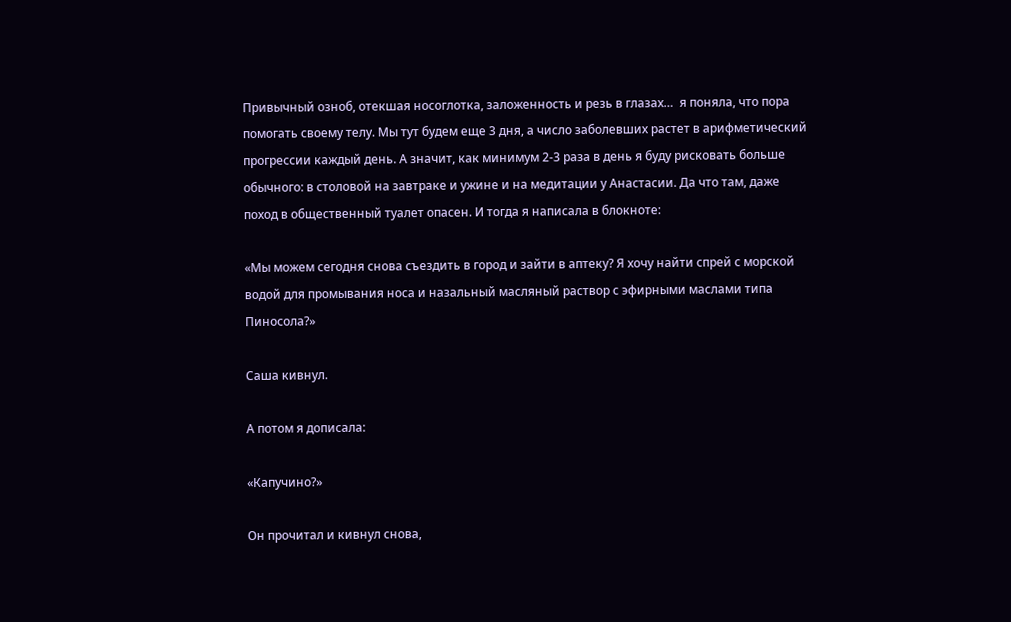Привычный озноб, отекшая носоглотка, заложенность и резь в глазах…  я поняла, что пора помогать своему телу. Мы тут будем еще 3 дня, а число заболевших растет в арифметический прогрессии каждый день. А значит, как минимум 2-3 раза в день я буду рисковать больше обычного: в столовой на завтраке и ужине и на медитации у Анастасии. Да что там, даже поход в общественный туалет опасен. И тогда я написала в блокноте:

«Мы можем сегодня снова съездить в город и зайти в аптеку? Я хочу найти спрей с морской водой для промывания носа и назальный масляный раствор с эфирными маслами типа Пиносола?»

Саша кивнул.

А потом я дописала:

«Капучино?»

Он прочитал и кивнул снова,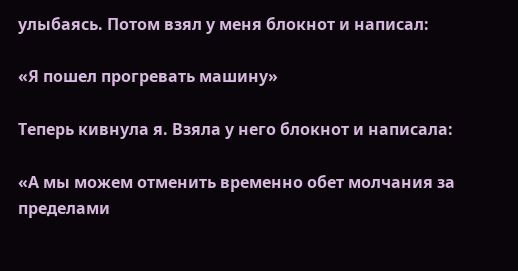улыбаясь. Потом взял у меня блокнот и написал:

«Я пошел прогревать машину»

Теперь кивнула я. Взяла у него блокнот и написала:

«А мы можем отменить временно обет молчания за пределами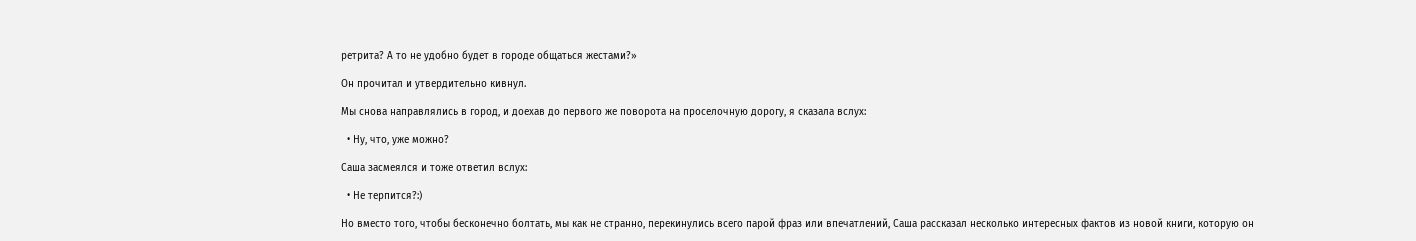ретрита? А то не удобно будет в городе общаться жестами?»

Он прочитал и утвердительно кивнул.

Мы снова направлялись в город, и доехав до первого же поворота на проселочную дорогу, я сказала вслух:

  • Ну, что, уже можно?

Саша засмеялся и тоже ответил вслух:

  • Не терпится?:)

Но вместо того, чтобы бесконечно болтать, мы как не странно, перекинулись всего парой фраз или впечатлений, Саша рассказал несколько интересных фактов из новой книги, которую он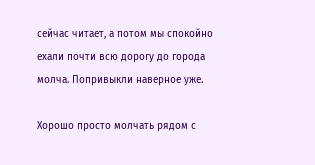сейчас читает, а потом мы спокойно ехали почти всю дорогу до города молча. Попривыкли наверное уже.

Хорошо просто молчать рядом с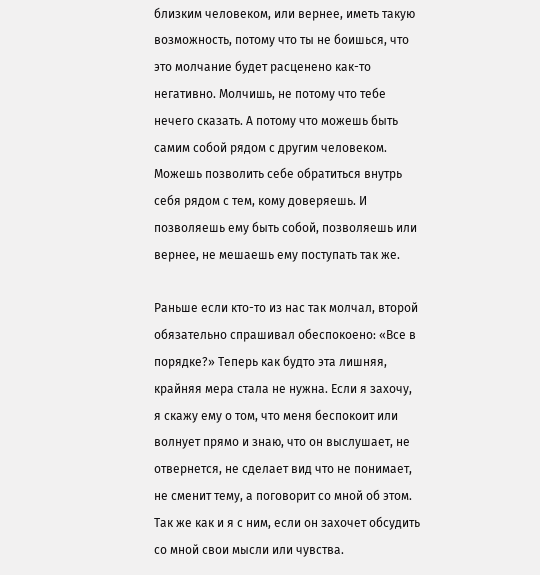близким человеком, или вернее, иметь такую возможность, потому что ты не боишься, что это молчание будет расценено как-то негативно. Молчишь, не потому что тебе нечего сказать. А потому что можешь быть самим собой рядом с другим человеком. Можешь позволить себе обратиться внутрь себя рядом с тем, кому доверяешь. И позволяешь ему быть собой, позволяешь или вернее, не мешаешь ему поступать так же.

Раньше если кто-то из нас так молчал, второй обязательно спрашивал обеспокоено: «Все в порядке?» Теперь как будто эта лишняя, крайняя мера стала не нужна. Если я захочу, я скажу ему о том, что меня беспокоит или волнует прямо и знаю, что он выслушает, не отвернется, не сделает вид что не понимает, не сменит тему, а поговорит со мной об этом. Так же как и я с ним, если он захочет обсудить со мной свои мысли или чувства.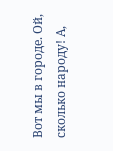Вот мы в городе. Ой, сколько народу! А,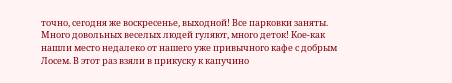точно, сегодня же воскресенье, выходной! Все парковки заняты. Много довольных веселых людей гуляют, много деток! Кое-как нашли место недалеко от нашего уже привычного кафе с добрым Лосем. В этот раз взяли в прикуску к капучино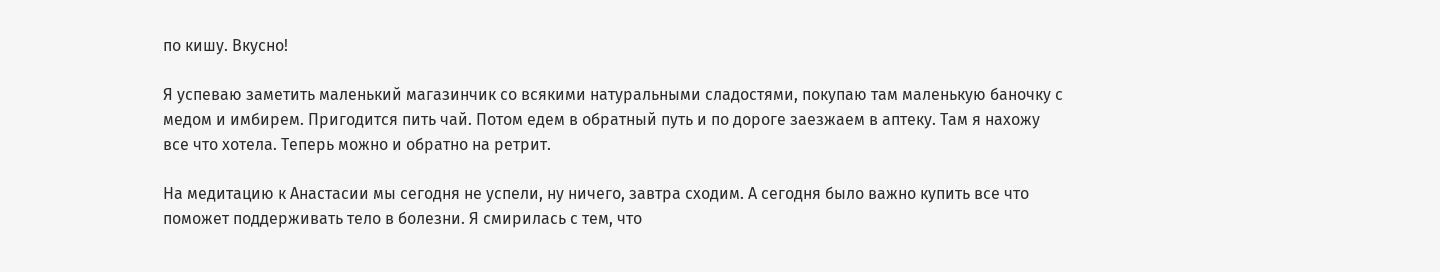по кишу. Вкусно!

Я успеваю заметить маленький магазинчик со всякими натуральными сладостями, покупаю там маленькую баночку с медом и имбирем. Пригодится пить чай. Потом едем в обратный путь и по дороге заезжаем в аптеку. Там я нахожу все что хотела. Теперь можно и обратно на ретрит.

На медитацию к Анастасии мы сегодня не успели, ну ничего, завтра сходим. А сегодня было важно купить все что поможет поддерживать тело в болезни. Я смирилась с тем, что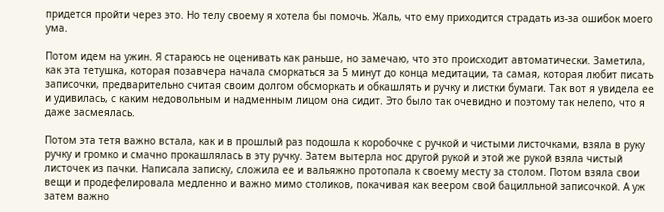придется пройти через это. Но телу своему я хотела бы помочь. Жаль, что ему приходится страдать из-за ошибок моего ума.

Потом идем на ужин. Я стараюсь не оценивать как раньше, но замечаю, что это происходит автоматически. Заметила, как эта тетушка, которая позавчера начала сморкаться за 5 минут до конца медитации, та самая, которая любит писать записочки, предварительно считая своим долгом обсморкать и обкашлять и ручку и листки бумаги. Так вот я увидела ее и удивилась, с каким недовольным и надменным лицом она сидит. Это было так очевидно и поэтому так нелепо, что я даже засмеялась.

Потом эта тетя важно встала, как и в прошлый раз подошла к коробочке с ручкой и чистыми листочками, взяла в руку ручку и громко и смачно прокашлялась в эту ручку. Затем вытерла нос другой рукой и этой же рукой взяла чистый листочек из пачки. Написала записку, сложила ее и вальяжно протопала к своему месту за столом. Потом взяла свои вещи и продефелировала медленно и важно мимо столиков, покачивая как веером свой бацилльной записочкой. А уж затем важно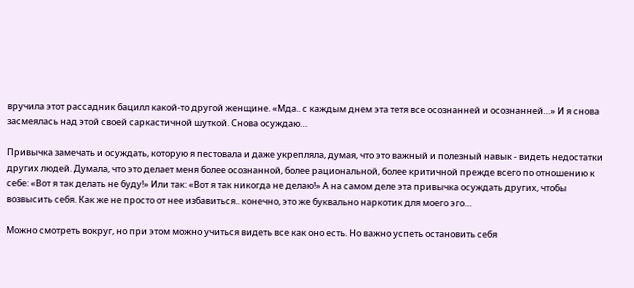вручила этот рассадник бацилл какой-то другой женщине. «Мда.. с каждым днем эта тетя все осознанней и осознанней…» И я снова засмеялась над этой своей саркастичной шуткой. Снова осуждаю…

Привычка замечать и осуждать, которую я пестовала и даже укрепляла, думая, что это важный и полезный навык - видеть недостатки других людей. Думала, что это делает меня более осознанной, более рациональной, более критичной прежде всего по отношению к себе: «Вот я так делать не буду!» Или так: «Вот я так никогда не делаю!» А на самом деле эта привычка осуждать других, чтобы возвысить себя. Как же не просто от нее избавиться.. конечно, это же буквально наркотик для моего эго…

Можно смотреть вокруг, но при этом можно учиться видеть все как оно есть. Но важно успеть остановить себя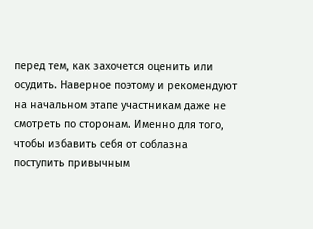перед тем, как захочется оценить или осудить. Наверное поэтому и рекомендуют на начальном этапе участникам даже не смотреть по сторонам. Именно для того, чтобы избавить себя от соблазна поступить привычным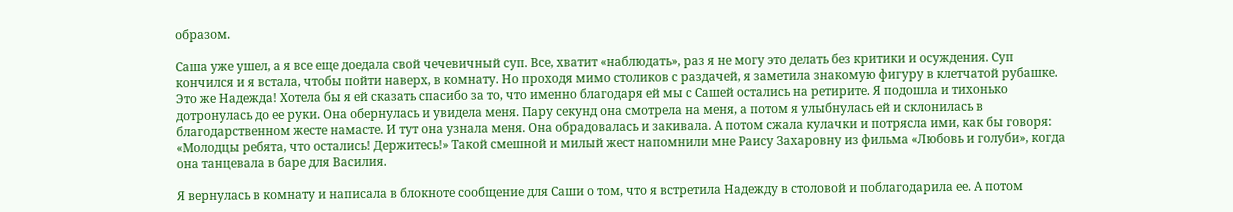образом.

Саша уже ушел, а я все еще доедала свой чечевичный суп. Все, хватит «наблюдать», раз я не могу это делать без критики и осуждения. Суп кончился и я встала, чтобы пойти наверх, в комнату. Но проходя мимо столиков с раздачей, я заметила знакомую фигуру в клетчатой рубашке. Это же Надежда! Хотела бы я ей сказать спасибо за то, что именно благодаря ей мы с Сашей остались на ретирите. Я подошла и тихонько дотронулась до ее руки. Она обернулась и увидела меня. Пару секунд она смотрела на меня, а потом я улыбнулась ей и склонилась в благодарственном жесте намасте. И тут она узнала меня. Она обрадовалась и закивала. А потом сжала кулачки и потрясла ими, как бы говоря: «Молодцы ребята, что остались! Держитесь!» Такой смешной и милый жест напомнили мне Раису Захаровну из фильма «Любовь и голуби», когда она танцевала в баре для Василия.

Я вернулась в комнату и написала в блокноте сообщение для Саши о том, что я встретила Надежду в столовой и поблагодарила ее. А потом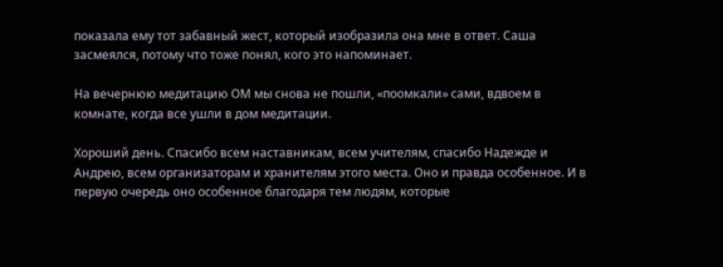показала ему тот забавный жест, который изобразила она мне в ответ. Саша засмеялся, потому что тоже понял, кого это напоминает.

На вечернюю медитацию ОМ мы снова не пошли, «поомкали» сами, вдвоем в комнате, когда все ушли в дом медитации.

Хороший день. Спасибо всем наставникам, всем учителям, спасибо Надежде и Андрею, всем организаторам и хранителям этого места. Оно и правда особенное. И в первую очередь оно особенное благодаря тем людям, которые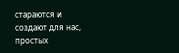стараются и создают для нас, простых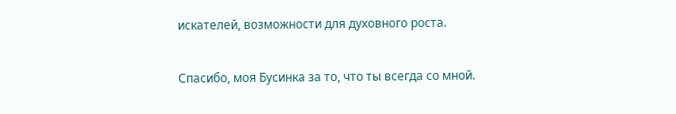искателей, возможности для духовного роста.

Спасибо, моя Бусинка за то, что ты всегда со мной.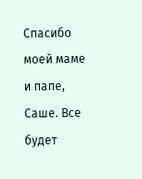Спасибо моей маме и папе, Саше. Все будет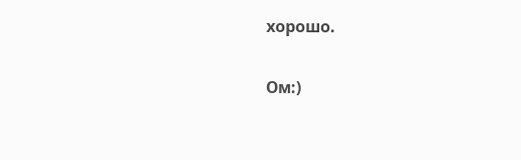хорошо.

Ом:)